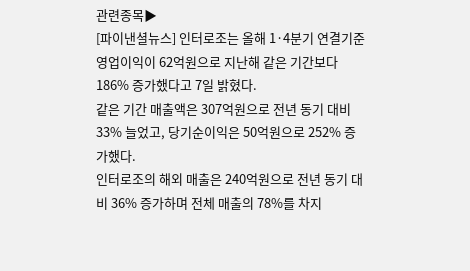관련종목▶
[파이낸셜뉴스] 인터로조는 올해 1·4분기 연결기준 영업이익이 62억원으로 지난해 같은 기간보다 186% 증가했다고 7일 밝혔다.
같은 기간 매출액은 307억원으로 전년 동기 대비 33% 늘었고, 당기순이익은 50억원으로 252% 증가했다.
인터로조의 해외 매출은 240억원으로 전년 동기 대비 36% 증가하며 전체 매출의 78%를 차지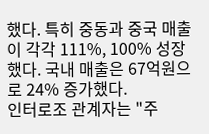했다. 특히 중동과 중국 매출이 각각 111%, 100% 성장했다. 국내 매출은 67억원으로 24% 증가했다.
인터로조 관계자는 "주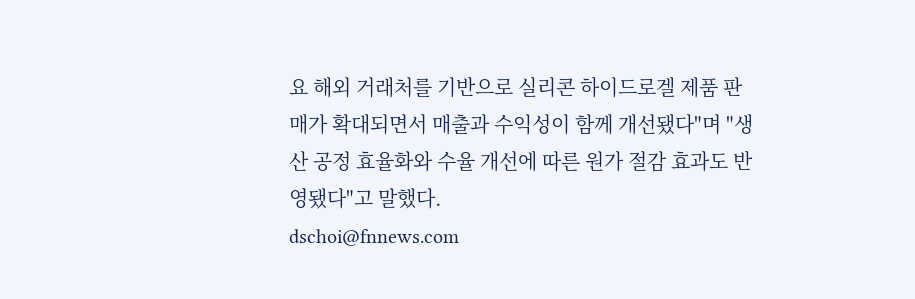요 해외 거래처를 기반으로 실리콘 하이드로겔 제품 판매가 확대되면서 매출과 수익성이 함께 개선됐다"며 "생산 공정 효율화와 수율 개선에 따른 원가 절감 효과도 반영됐다"고 말했다.
dschoi@fnnews.com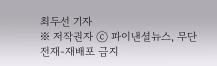최두선 기자
※ 저작권자 ⓒ 파이낸셜뉴스, 무단전재-재배포 금지